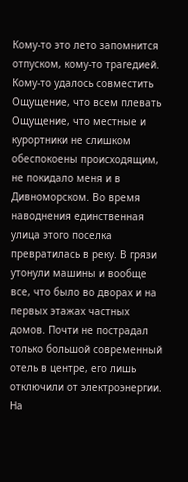Кому-то это лето запомнится отпуском, кому-то трагедией. Кому-то удалось совместить
Ощущение, что всем плевать
Ощущение, что местные и курортники не слишком обеспокоены происходящим, не покидало меня и в Дивноморском. Во время наводнения единственная улица этого поселка превратилась в реку. В грязи утонули машины и вообще все, что было во дворах и на первых этажах частных домов. Почти не пострадал только большой современный отель в центре, его лишь отключили от электроэнергии. На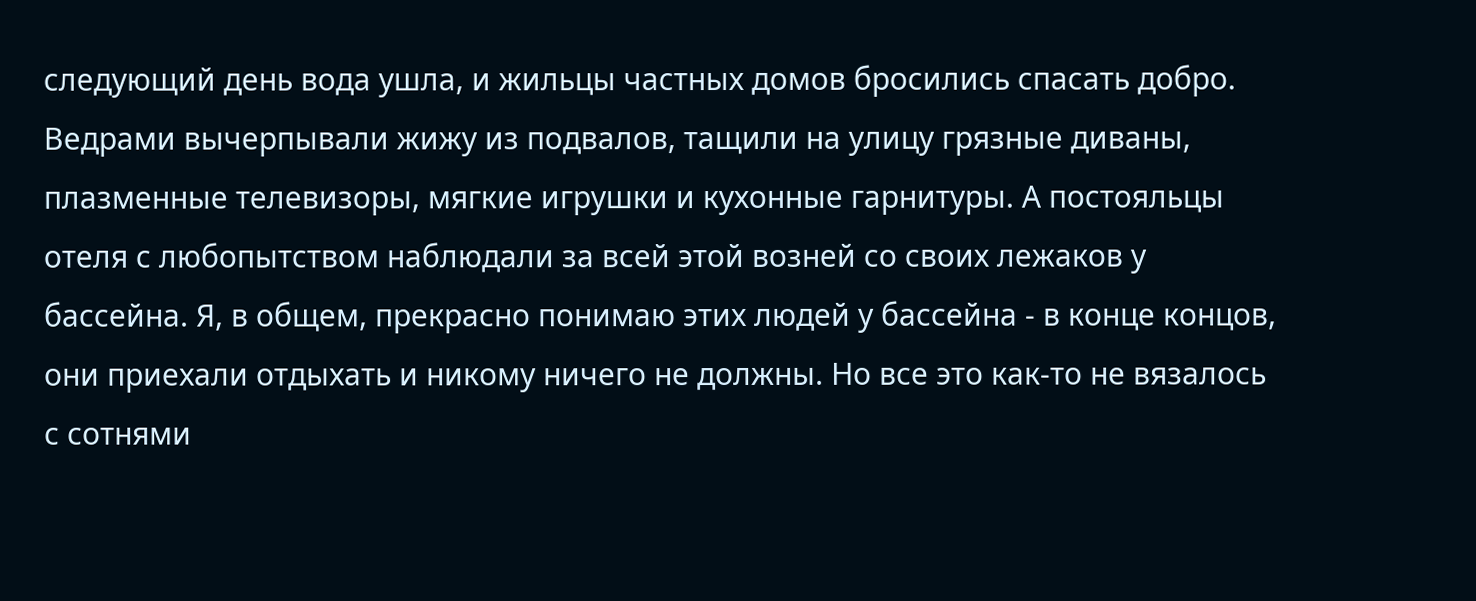следующий день вода ушла, и жильцы частных домов бросились спасать добро. Ведрами вычерпывали жижу из подвалов, тащили на улицу грязные диваны, плазменные телевизоры, мягкие игрушки и кухонные гарнитуры. А постояльцы отеля с любопытством наблюдали за всей этой возней со своих лежаков у бассейна. Я, в общем, прекрасно понимаю этих людей у бассейна - в конце концов, они приехали отдыхать и никому ничего не должны. Но все это как-то не вязалось с сотнями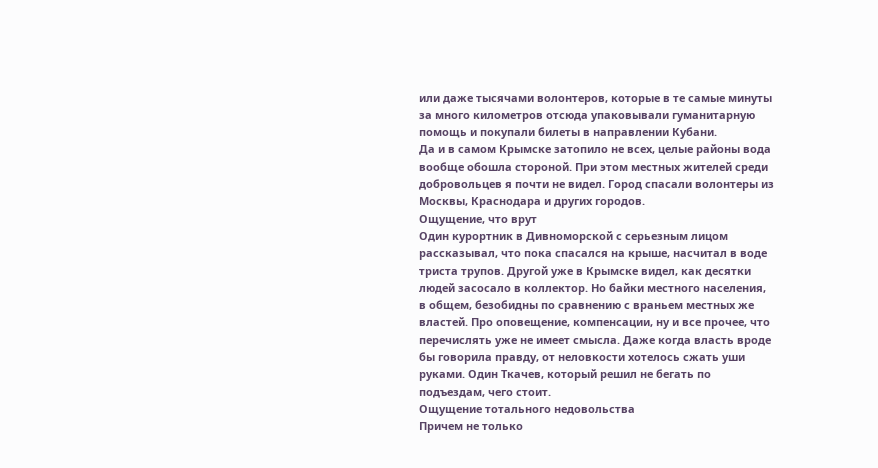или даже тысячами волонтеров, которые в те самые минуты за много километров отсюда упаковывали гуманитарную помощь и покупали билеты в направлении Кубани.
Да и в самом Крымске затопило не всех, целые районы вода вообще обошла стороной. При этом местных жителей среди добровольцев я почти не видел. Город спасали волонтеры из Москвы, Краснодара и других городов.
Ощущение, что врут
Один курортник в Дивноморской с серьезным лицом рассказывал, что пока спасался на крыше, насчитал в воде триста трупов. Другой уже в Крымске видел, как десятки людей засосало в коллектор. Но байки местного населения, в общем, безобидны по сравнению с враньем местных же властей. Про оповещение, компенсации, ну и все прочее, что перечислять уже не имеет смысла. Даже когда власть вроде бы говорила правду, от неловкости хотелось сжать уши руками. Один Ткачев, который решил не бегать по подъездам, чего стоит.
Ощущение тотального недовольства
Причем не только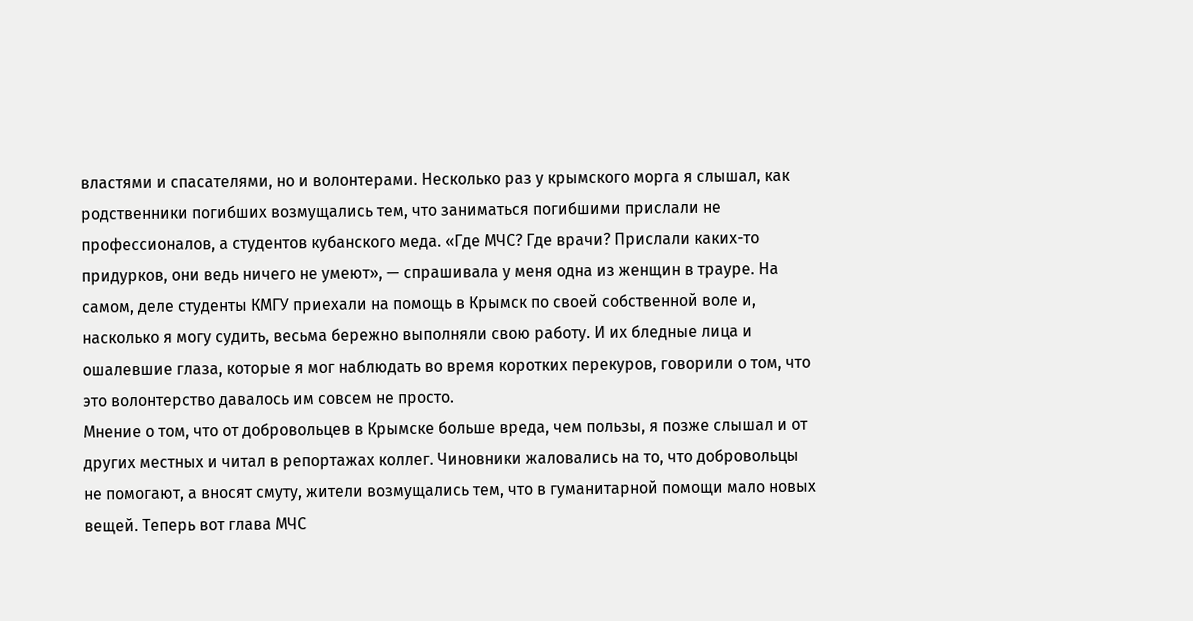властями и спасателями, но и волонтерами. Несколько раз у крымского морга я слышал, как родственники погибших возмущались тем, что заниматься погибшими прислали не профессионалов, а студентов кубанского меда. «Где МЧС? Где врачи? Прислали каких-то придурков, они ведь ничего не умеют», — спрашивала у меня одна из женщин в трауре. На самом, деле студенты КМГУ приехали на помощь в Крымск по своей собственной воле и, насколько я могу судить, весьма бережно выполняли свою работу. И их бледные лица и ошалевшие глаза, которые я мог наблюдать во время коротких перекуров, говорили о том, что это волонтерство давалось им совсем не просто.
Мнение о том, что от добровольцев в Крымске больше вреда, чем пользы, я позже слышал и от других местных и читал в репортажах коллег. Чиновники жаловались на то, что добровольцы не помогают, а вносят смуту, жители возмущались тем, что в гуманитарной помощи мало новых вещей. Теперь вот глава МЧС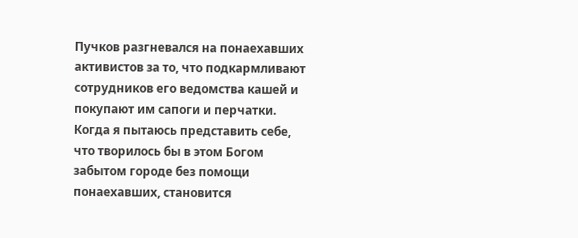Пучков разгневался на понаехавших активистов за то, что подкармливают сотрудников его ведомства кашей и покупают им сапоги и перчатки. Когда я пытаюсь представить себе, что творилось бы в этом Богом забытом городе без помощи понаехавших, становится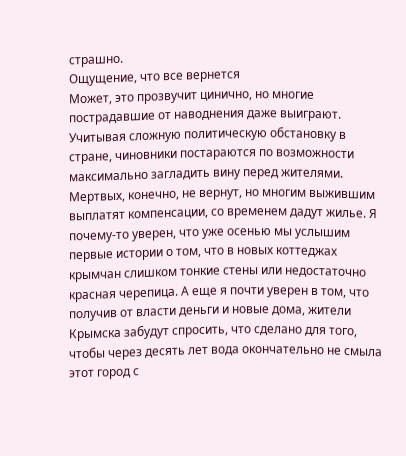страшно.
Ощущение, что все вернется
Может, это прозвучит цинично, но многие пострадавшие от наводнения даже выиграют. Учитывая сложную политическую обстановку в стране, чиновники постараются по возможности максимально загладить вину перед жителями. Мертвых, конечно, не вернут, но многим выжившим выплатят компенсации, со временем дадут жилье. Я почему-то уверен, что уже осенью мы услышим первые истории о том, что в новых коттеджах крымчан слишком тонкие стены или недостаточно красная черепица. А еще я почти уверен в том, что получив от власти деньги и новые дома, жители Крымска забудут спросить, что сделано для того, чтобы через десять лет вода окончательно не смыла этот город с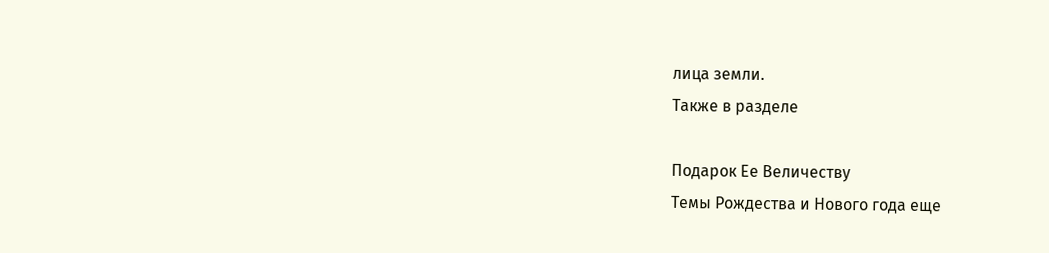лица земли.
Также в разделе

Подарок Ее Величеству
Темы Рождества и Нового года еще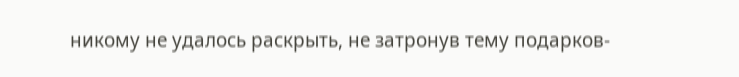никому не удалось раскрыть, не затронув тему подарков-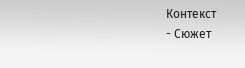Контекст
- Сюжет